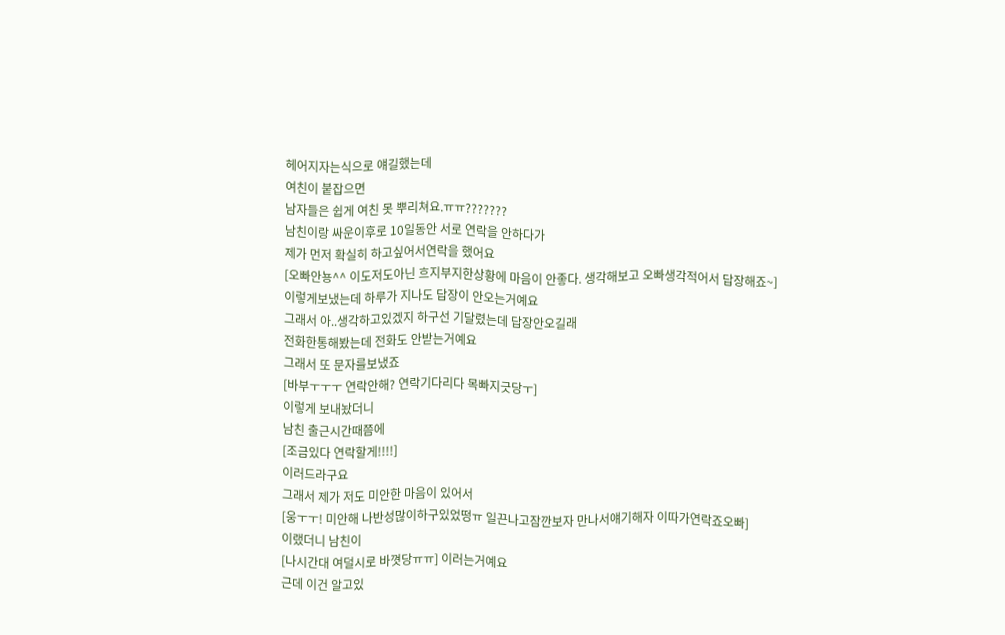헤어지자는식으로 얘길했는데
여친이 붙잡으면
남자들은 쉽게 여친 못 뿌리쳐요.ㅠㅠ???????
남친이랑 싸운이후로 10일동안 서로 연락을 안하다가
제가 먼저 확실히 하고싶어서연락을 했어요
[오빠안뇽^^ 이도저도아닌 흐지부지한상황에 마음이 안좋다. 생각해보고 오빠생각적어서 답장해죠~]
이렇게보냈는데 하루가 지나도 답장이 안오는거예요
그래서 아..생각하고있겠지 하구선 기달렸는데 답장안오길래
전화한통해봤는데 전화도 안받는거예요
그래서 또 문자를보냈죠
[바부ㅜㅜㅜ 연락안해? 연락기다리다 목빠지긋당ㅜ]
이렇게 보내놨더니
남친 출근시간때쯤에
[조금있다 연락할게!!!!]
이러드라구요
그래서 제가 저도 미안한 마음이 있어서
[웅ㅜㅜ! 미안해 나반성많이하구있었떵ㅠ 일끈나고잠깐보자 만나서얘기해자 이따가연락죠오빠]
이랬더니 남친이
[나시간대 여덜시로 바꼇당ㅠㅠ] 이러는거예요
근데 이건 알고있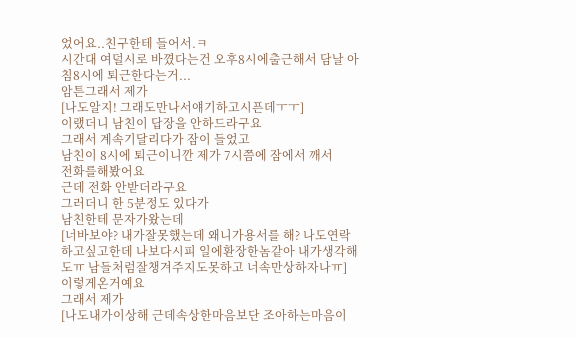었어요..친구한테 들어서.ㅋ
시간대 여덜시로 바꼈다는건 오후8시에출근해서 담날 아침8시에 퇴근한다는거...
암튼그래서 제가
[나도알지! 그래도만나서얘기하고시픈데ㅜㅜ]
이랬더니 남친이 답장을 안하드라구요
그래서 계속기달리다가 잠이 들었고
남친이 8시에 퇴근이니깐 제가 7시쯤에 잠에서 깨서
전화를해봤어요
근데 전화 안받더라구요
그러더니 한 5분정도 있다가
남친한테 문자가왔는데
[너바보야? 내가잘못했는데 왜니가용서를 해? 나도연락하고싶고한데 나보다시피 일에환장한놈같아 내가생각해도ㅠ 남들처럼잘챙겨주지도못하고 너속만상하자나ㅠ]
이렇게온거예요
그래서 제가
[나도내가이상해 근데속상한마음보단 조아하는마음이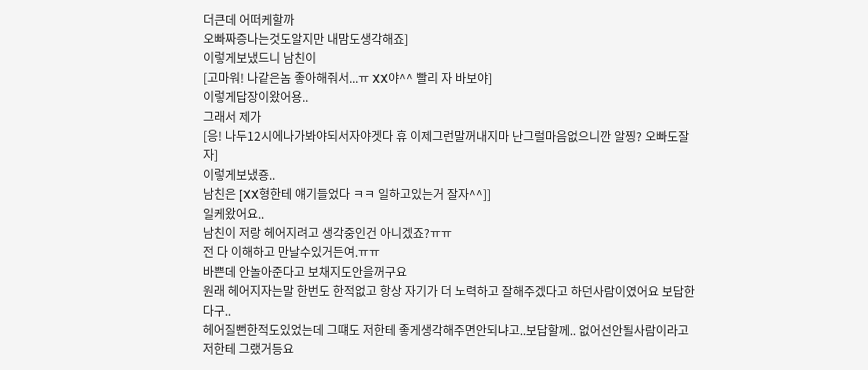더큰데 어떠케할까
오빠짜증나는것도알지만 내맘도생각해죠]
이렇게보냈드니 남친이
[고마워! 나같은놈 좋아해줘서...ㅠ XX야^^ 빨리 자 바보야]
이렇게답장이왔어용..
그래서 제가
[응! 나두12시에나가봐야되서자야겟다 휴 이제그런말꺼내지마 난그럴마음없으니깐 알찡? 오빠도잘자]
이렇게보냈죵..
남친은 [XX형한테 얘기들었다 ㅋㅋ 일하고있는거 잘자^^]]
일케왔어요..
남친이 저랑 헤어지려고 생각중인건 아니겠죠?ㅠㅠ
전 다 이해하고 만날수있거든여.ㅠㅠ
바쁜데 안놀아준다고 보채지도안을꺼구요
원래 헤어지자는말 한번도 한적없고 항상 자기가 더 노력하고 잘해주겠다고 하던사람이였어요 보답한다구..
헤어질뻔한적도있었는데 그떄도 저한테 좋게생각해주면안되냐고..보답할께.. 없어선안될사람이라고 저한테 그랬거등요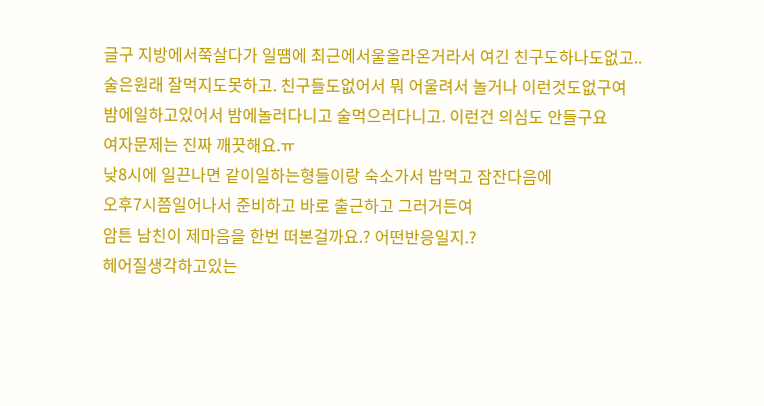글구 지방에서쭉살다가 일떔에 최근에서울올라온거라서 여긴 친구도하나도없고..
술은원래 잘먹지도못하고. 친구들도없어서 뭐 어울려서 놀거나 이런것도없구여
밤에일하고있어서 밤에놀러다니고 술먹으러다니고. 이런건 의심도 안들구요
여자문제는 진짜 깨끗해요.ㅠ
낮8시에 일끈나면 같이일하는형들이랑 숙소가서 밥먹고 잠잔다음에
오후7시쯤일어나서 준비하고 바로 출근하고 그러거든여
암튼 남친이 제마음을 한번 떠본걸까요.? 어떤반응일지.?
헤어질생각하고있는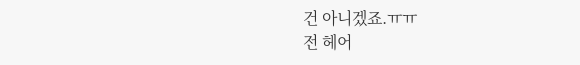건 아니겠죠.ㅠㅠ
전 헤어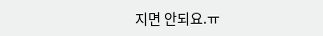지면 안되요.ㅠ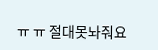ㅠ ㅠ 절대못놔줘요